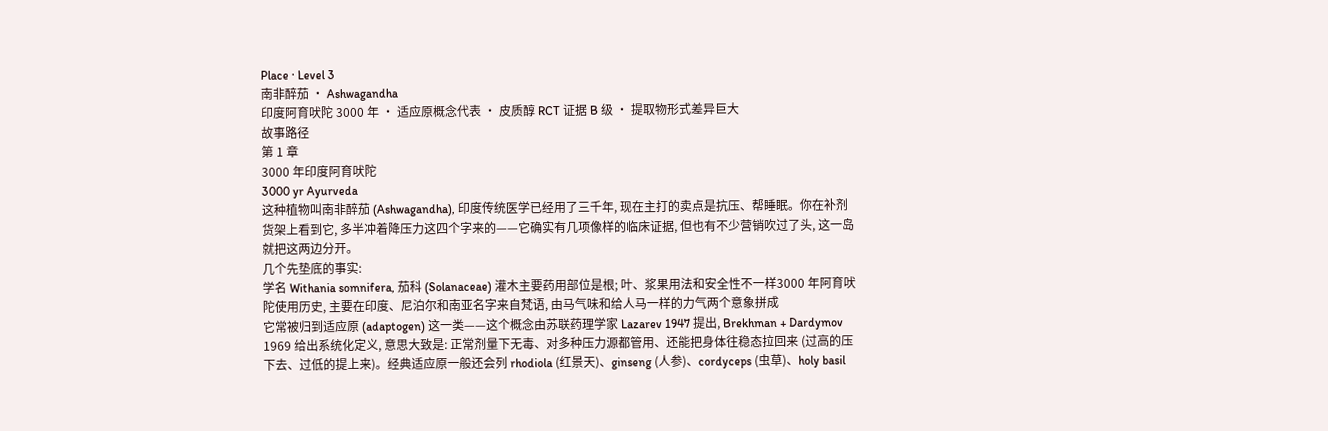Place · Level 3
南非醉茄 · Ashwagandha
印度阿育吠陀 3000 年 · 适应原概念代表 · 皮质醇 RCT 证据 B 级 · 提取物形式差异巨大
故事路径
第 1 章
3000 年印度阿育吠陀
3000 yr Ayurveda
这种植物叫南非醉茄 (Ashwagandha), 印度传统医学已经用了三千年, 现在主打的卖点是抗压、帮睡眠。你在补剂货架上看到它, 多半冲着降压力这四个字来的——它确实有几项像样的临床证据, 但也有不少营销吹过了头, 这一岛就把这两边分开。
几个先垫底的事实:
学名 Withania somnifera, 茄科 (Solanaceae) 灌木主要药用部位是根; 叶、浆果用法和安全性不一样3000 年阿育吠陀使用历史, 主要在印度、尼泊尔和南亚名字来自梵语, 由马气味和给人马一样的力气两个意象拼成
它常被归到适应原 (adaptogen) 这一类——这个概念由苏联药理学家 Lazarev 1947 提出, Brekhman + Dardymov 1969 给出系统化定义, 意思大致是: 正常剂量下无毒、对多种压力源都管用、还能把身体往稳态拉回来 (过高的压下去、过低的提上来)。经典适应原一般还会列 rhodiola (红景天)、ginseng (人参)、cordyceps (虫草)、holy basil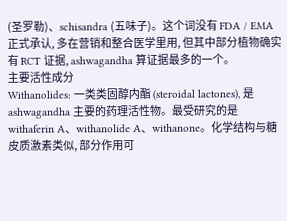(圣罗勒)、schisandra (五味子)。这个词没有 FDA / EMA 正式承认, 多在营销和整合医学里用, 但其中部分植物确实有 RCT 证据, ashwagandha 算证据最多的一个。
主要活性成分
Withanolides: 一类类固醇内酯 (steroidal lactones), 是 ashwagandha 主要的药理活性物。最受研究的是 withaferin A、withanolide A、withanone。化学结构与糖皮质激素类似, 部分作用可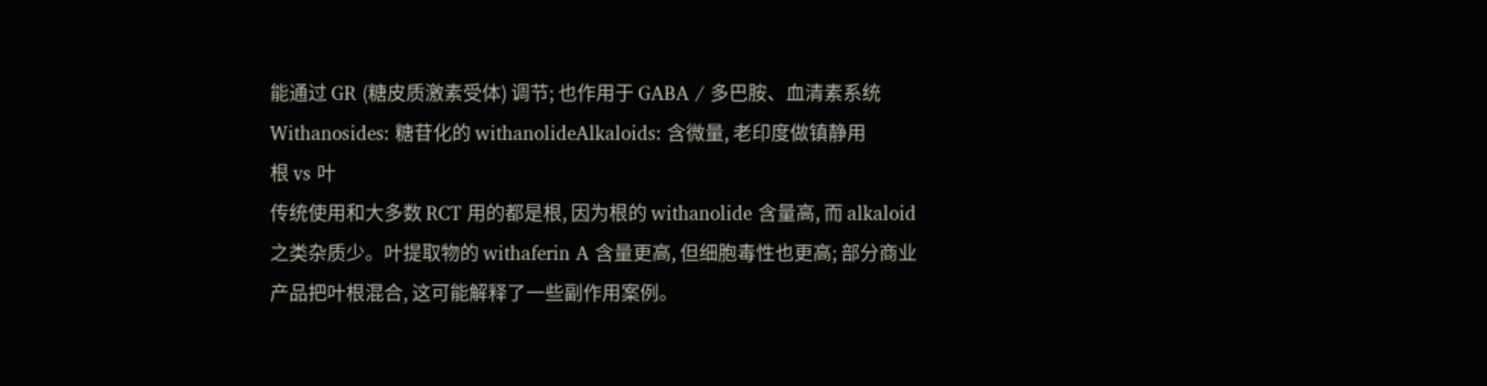能通过 GR (糖皮质激素受体) 调节; 也作用于 GABA / 多巴胺、血清素系统Withanosides: 糖苷化的 withanolideAlkaloids: 含微量, 老印度做镇静用
根 vs 叶
传统使用和大多数 RCT 用的都是根, 因为根的 withanolide 含量高, 而 alkaloid 之类杂质少。叶提取物的 withaferin A 含量更高, 但细胞毒性也更高; 部分商业产品把叶根混合, 这可能解释了一些副作用案例。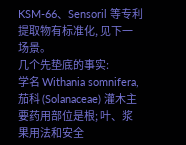KSM-66、Sensoril 等专利提取物有标准化, 见下一场景。
几个先垫底的事实:
学名 Withania somnifera, 茄科 (Solanaceae) 灌木主要药用部位是根; 叶、浆果用法和安全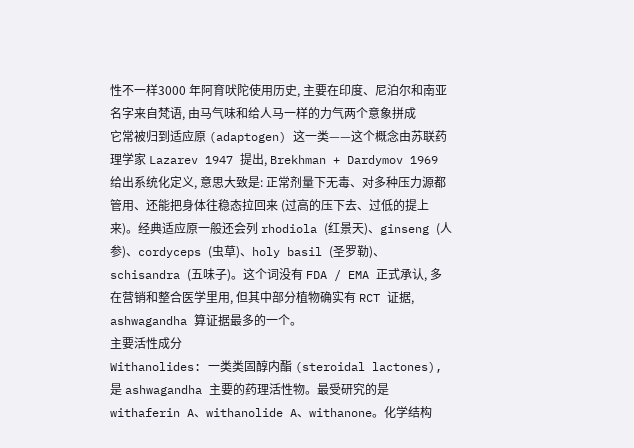性不一样3000 年阿育吠陀使用历史, 主要在印度、尼泊尔和南亚名字来自梵语, 由马气味和给人马一样的力气两个意象拼成
它常被归到适应原 (adaptogen) 这一类——这个概念由苏联药理学家 Lazarev 1947 提出, Brekhman + Dardymov 1969 给出系统化定义, 意思大致是: 正常剂量下无毒、对多种压力源都管用、还能把身体往稳态拉回来 (过高的压下去、过低的提上来)。经典适应原一般还会列 rhodiola (红景天)、ginseng (人参)、cordyceps (虫草)、holy basil (圣罗勒)、schisandra (五味子)。这个词没有 FDA / EMA 正式承认, 多在营销和整合医学里用, 但其中部分植物确实有 RCT 证据, ashwagandha 算证据最多的一个。
主要活性成分
Withanolides: 一类类固醇内酯 (steroidal lactones), 是 ashwagandha 主要的药理活性物。最受研究的是 withaferin A、withanolide A、withanone。化学结构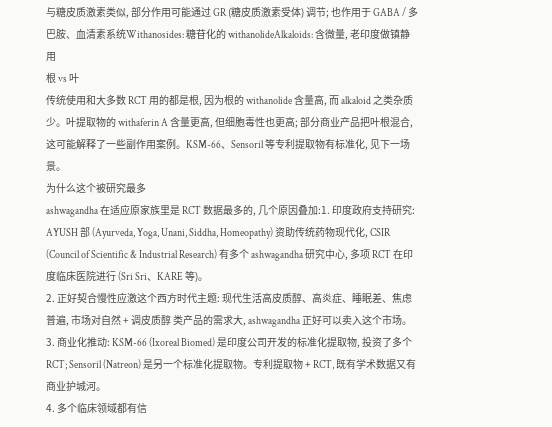与糖皮质激素类似, 部分作用可能通过 GR (糖皮质激素受体) 调节; 也作用于 GABA / 多巴胺、血清素系统Withanosides: 糖苷化的 withanolideAlkaloids: 含微量, 老印度做镇静用
根 vs 叶
传统使用和大多数 RCT 用的都是根, 因为根的 withanolide 含量高, 而 alkaloid 之类杂质少。叶提取物的 withaferin A 含量更高, 但细胞毒性也更高; 部分商业产品把叶根混合, 这可能解释了一些副作用案例。KSM-66、Sensoril 等专利提取物有标准化, 见下一场景。
为什么这个被研究最多
ashwagandha 在适应原家族里是 RCT 数据最多的, 几个原因叠加:1. 印度政府支持研究: AYUSH 部 (Ayurveda, Yoga, Unani, Siddha, Homeopathy) 资助传统药物现代化, CSIR (Council of Scientific & Industrial Research) 有多个 ashwagandha 研究中心, 多项 RCT 在印度临床医院进行 (Sri Sri、KARE 等)。
2. 正好契合慢性应激这个西方时代主题: 现代生活高皮质醇、高炎症、睡眠差、焦虑普遍, 市场对自然 + 调皮质醇 类产品的需求大, ashwagandha 正好可以卖入这个市场。
3. 商业化推动: KSM-66 (Ixoreal Biomed) 是印度公司开发的标准化提取物, 投资了多个 RCT; Sensoril (Natreon) 是另一个标准化提取物。专利提取物 + RCT, 既有学术数据又有商业护城河。
4. 多个临床领域都有信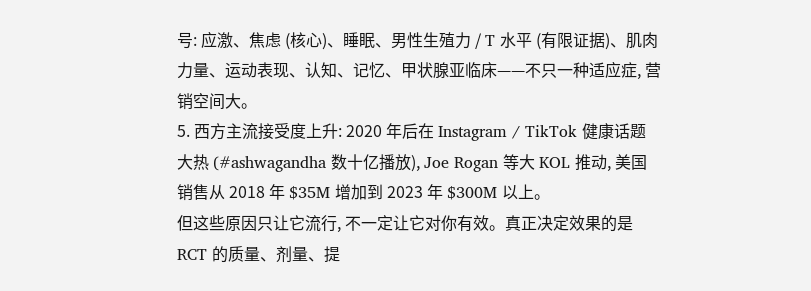号: 应激、焦虑 (核心)、睡眠、男性生殖力 / T 水平 (有限证据)、肌肉力量、运动表现、认知、记忆、甲状腺亚临床——不只一种适应症, 营销空间大。
5. 西方主流接受度上升: 2020 年后在 Instagram / TikTok 健康话题大热 (#ashwagandha 数十亿播放), Joe Rogan 等大 KOL 推动, 美国销售从 2018 年 $35M 增加到 2023 年 $300M 以上。
但这些原因只让它流行, 不一定让它对你有效。真正决定效果的是 RCT 的质量、剂量、提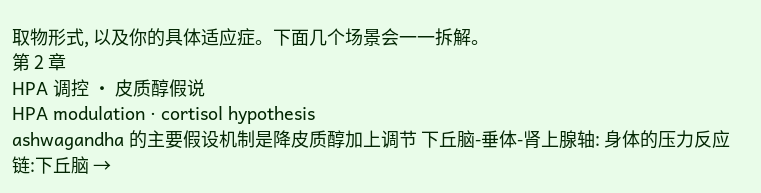取物形式, 以及你的具体适应症。下面几个场景会一一拆解。
第 2 章
HPA 调控 · 皮质醇假说
HPA modulation · cortisol hypothesis
ashwagandha 的主要假设机制是降皮质醇加上调节 下丘脑-垂体-肾上腺轴: 身体的压力反应链:下丘脑 →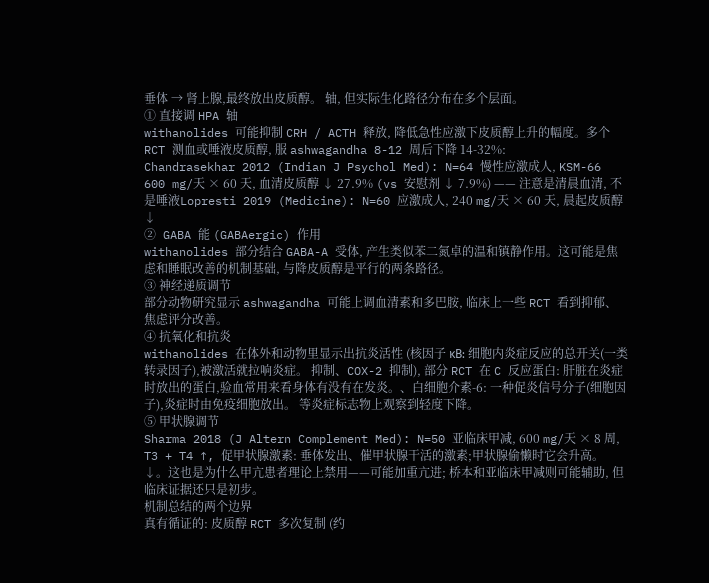垂体 → 肾上腺,最终放出皮质醇。 轴, 但实际生化路径分布在多个层面。
① 直接调 HPA 轴
withanolides 可能抑制 CRH / ACTH 释放, 降低急性应激下皮质醇上升的幅度。多个 RCT 测血或唾液皮质醇, 服 ashwagandha 8-12 周后下降 14-32%:
Chandrasekhar 2012 (Indian J Psychol Med): N=64 慢性应激成人, KSM-66 600 mg/天 × 60 天, 血清皮质醇 ↓ 27.9% (vs 安慰剂 ↓ 7.9%) —— 注意是清晨血清, 不是唾液Lopresti 2019 (Medicine): N=60 应激成人, 240 mg/天 × 60 天, 晨起皮质醇 ↓
② GABA 能 (GABAergic) 作用
withanolides 部分结合 GABA-A 受体, 产生类似苯二氮卓的温和镇静作用。这可能是焦虑和睡眠改善的机制基础, 与降皮质醇是平行的两条路径。
③ 神经递质调节
部分动物研究显示 ashwagandha 可能上调血清素和多巴胺, 临床上一些 RCT 看到抑郁、焦虑评分改善。
④ 抗氧化和抗炎
withanolides 在体外和动物里显示出抗炎活性 (核因子 κB: 细胞内炎症反应的总开关(一类转录因子),被激活就拉响炎症。 抑制、COX-2 抑制), 部分 RCT 在 C 反应蛋白: 肝脏在炎症时放出的蛋白,验血常用来看身体有没有在发炎。、白细胞介素-6: 一种促炎信号分子(细胞因子),炎症时由免疫细胞放出。 等炎症标志物上观察到轻度下降。
⑤ 甲状腺调节
Sharma 2018 (J Altern Complement Med): N=50 亚临床甲减, 600 mg/天 × 8 周, T3 + T4 ↑, 促甲状腺激素: 垂体发出、催甲状腺干活的激素;甲状腺偷懒时它会升高。 ↓。这也是为什么甲亢患者理论上禁用——可能加重亢进; 桥本和亚临床甲减则可能辅助, 但临床证据还只是初步。
机制总结的两个边界
真有循证的: 皮质醇 RCT 多次复制 (约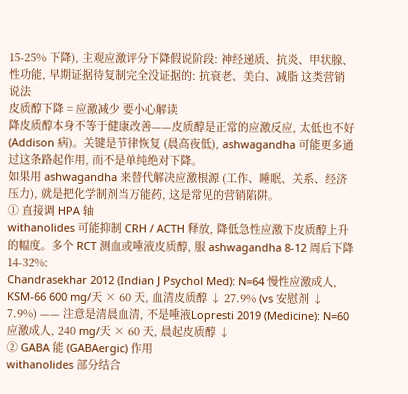15-25% 下降), 主观应激评分下降假说阶段: 神经递质、抗炎、甲状腺、性功能, 早期证据待复制完全没证据的: 抗衰老、美白、减脂 这类营销说法
皮质醇下降 = 应激减少 要小心解读
降皮质醇本身不等于健康改善——皮质醇是正常的应激反应, 太低也不好 (Addison 病)。关键是节律恢复 (晨高夜低), ashwagandha 可能更多通过这条路起作用, 而不是单纯绝对下降。
如果用 ashwagandha 来替代解决应激根源 (工作、睡眠、关系、经济压力), 就是把化学制剂当万能药, 这是常见的营销陷阱。
① 直接调 HPA 轴
withanolides 可能抑制 CRH / ACTH 释放, 降低急性应激下皮质醇上升的幅度。多个 RCT 测血或唾液皮质醇, 服 ashwagandha 8-12 周后下降 14-32%:
Chandrasekhar 2012 (Indian J Psychol Med): N=64 慢性应激成人, KSM-66 600 mg/天 × 60 天, 血清皮质醇 ↓ 27.9% (vs 安慰剂 ↓ 7.9%) —— 注意是清晨血清, 不是唾液Lopresti 2019 (Medicine): N=60 应激成人, 240 mg/天 × 60 天, 晨起皮质醇 ↓
② GABA 能 (GABAergic) 作用
withanolides 部分结合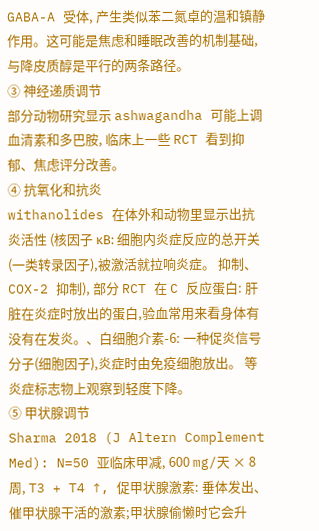GABA-A 受体, 产生类似苯二氮卓的温和镇静作用。这可能是焦虑和睡眠改善的机制基础, 与降皮质醇是平行的两条路径。
③ 神经递质调节
部分动物研究显示 ashwagandha 可能上调血清素和多巴胺, 临床上一些 RCT 看到抑郁、焦虑评分改善。
④ 抗氧化和抗炎
withanolides 在体外和动物里显示出抗炎活性 (核因子 κB: 细胞内炎症反应的总开关(一类转录因子),被激活就拉响炎症。 抑制、COX-2 抑制), 部分 RCT 在 C 反应蛋白: 肝脏在炎症时放出的蛋白,验血常用来看身体有没有在发炎。、白细胞介素-6: 一种促炎信号分子(细胞因子),炎症时由免疫细胞放出。 等炎症标志物上观察到轻度下降。
⑤ 甲状腺调节
Sharma 2018 (J Altern Complement Med): N=50 亚临床甲减, 600 mg/天 × 8 周, T3 + T4 ↑, 促甲状腺激素: 垂体发出、催甲状腺干活的激素;甲状腺偷懒时它会升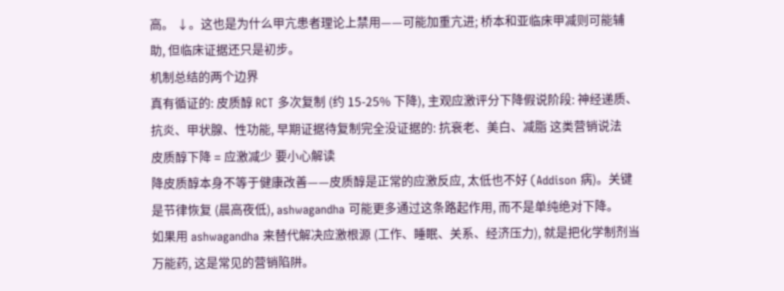高。 ↓。这也是为什么甲亢患者理论上禁用——可能加重亢进; 桥本和亚临床甲减则可能辅助, 但临床证据还只是初步。
机制总结的两个边界
真有循证的: 皮质醇 RCT 多次复制 (约 15-25% 下降), 主观应激评分下降假说阶段: 神经递质、抗炎、甲状腺、性功能, 早期证据待复制完全没证据的: 抗衰老、美白、减脂 这类营销说法
皮质醇下降 = 应激减少 要小心解读
降皮质醇本身不等于健康改善——皮质醇是正常的应激反应, 太低也不好 (Addison 病)。关键是节律恢复 (晨高夜低), ashwagandha 可能更多通过这条路起作用, 而不是单纯绝对下降。
如果用 ashwagandha 来替代解决应激根源 (工作、睡眠、关系、经济压力), 就是把化学制剂当万能药, 这是常见的营销陷阱。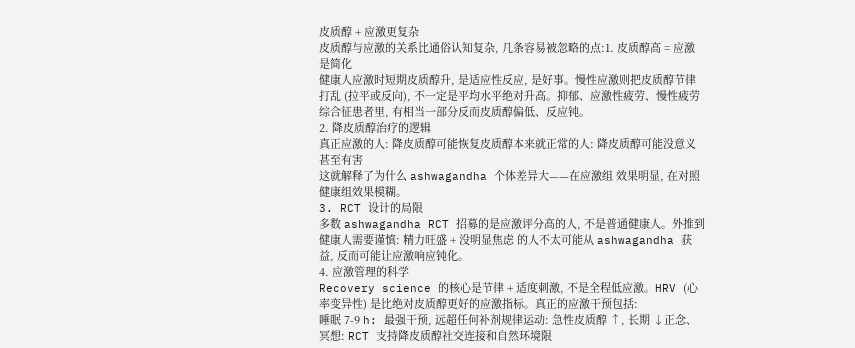皮质醇 + 应激更复杂
皮质醇与应激的关系比通俗认知复杂, 几条容易被忽略的点:1. 皮质醇高 = 应激 是简化
健康人应激时短期皮质醇升, 是适应性反应, 是好事。慢性应激则把皮质醇节律打乱 (拉平或反向), 不一定是平均水平绝对升高。抑郁、应激性疲劳、慢性疲劳综合征患者里, 有相当一部分反而皮质醇偏低、反应钝。
2. 降皮质醇治疗的逻辑
真正应激的人: 降皮质醇可能恢复皮质醇本来就正常的人: 降皮质醇可能没意义甚至有害
这就解释了为什么 ashwagandha 个体差异大——在应激组 效果明显, 在对照健康组效果模糊。
3. RCT 设计的局限
多数 ashwagandha RCT 招募的是应激评分高的人, 不是普通健康人。外推到健康人需要谨慎: 精力旺盛 + 没明显焦虑 的人不太可能从 ashwagandha 获益, 反而可能让应激响应钝化。
4. 应激管理的科学
Recovery science 的核心是节律 + 适度刺激, 不是全程低应激。HRV (心率变异性) 是比绝对皮质醇更好的应激指标。真正的应激干预包括:
睡眠 7-9 h: 最强干预, 远超任何补剂规律运动: 急性皮质醇 ↑, 长期 ↓正念、冥想: RCT 支持降皮质醇社交连接和自然环境限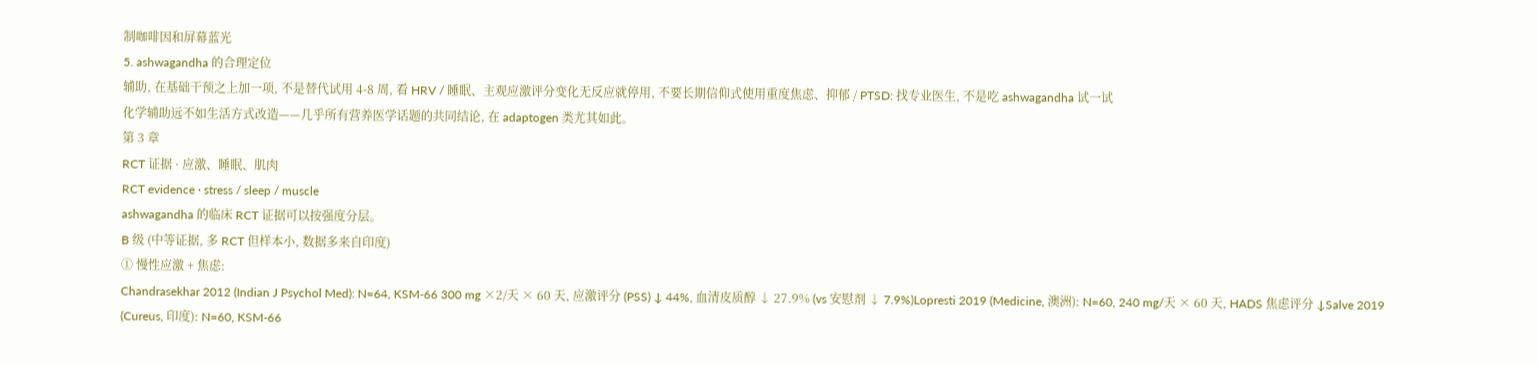制咖啡因和屏幕蓝光
5. ashwagandha 的合理定位
辅助, 在基础干预之上加一项, 不是替代试用 4-8 周, 看 HRV / 睡眠、主观应激评分变化无反应就停用, 不要长期信仰式使用重度焦虑、抑郁 / PTSD: 找专业医生, 不是吃 ashwagandha 试一试
化学辅助远不如生活方式改造——几乎所有营养医学话题的共同结论, 在 adaptogen 类尤其如此。
第 3 章
RCT 证据 · 应激、睡眠、肌肉
RCT evidence · stress / sleep / muscle
ashwagandha 的临床 RCT 证据可以按强度分层。
B 级 (中等证据, 多 RCT 但样本小, 数据多来自印度)
① 慢性应激 + 焦虑:
Chandrasekhar 2012 (Indian J Psychol Med): N=64, KSM-66 300 mg ×2/天 × 60 天, 应激评分 (PSS) ↓ 44%, 血清皮质醇 ↓ 27.9% (vs 安慰剂 ↓ 7.9%)Lopresti 2019 (Medicine, 澳洲): N=60, 240 mg/天 × 60 天, HADS 焦虑评分 ↓Salve 2019 (Cureus, 印度): N=60, KSM-66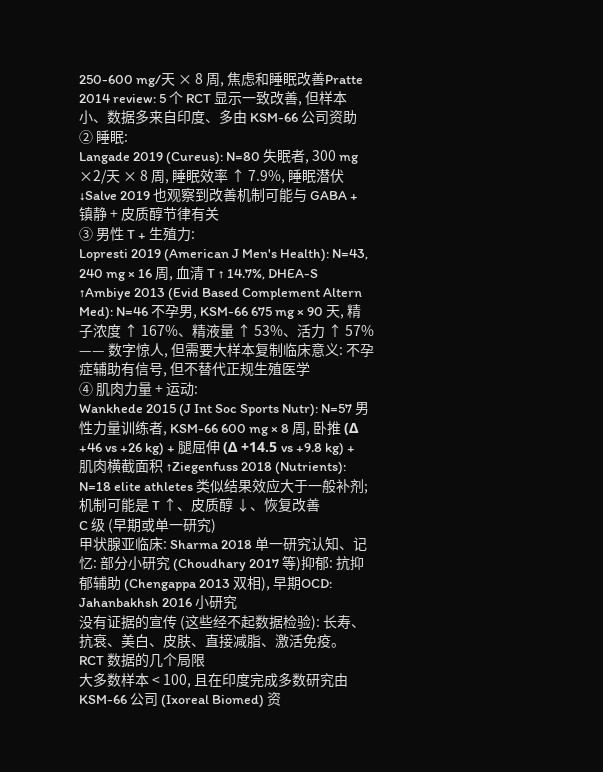250-600 mg/天 × 8 周, 焦虑和睡眠改善Pratte 2014 review: 5 个 RCT 显示一致改善, 但样本小、数据多来自印度、多由 KSM-66 公司资助
② 睡眠:
Langade 2019 (Cureus): N=80 失眠者, 300 mg ×2/天 × 8 周, 睡眠效率 ↑ 7.9%, 睡眠潜伏 ↓Salve 2019 也观察到改善机制可能与 GABA + 镇静 + 皮质醇节律有关
③ 男性 T + 生殖力:
Lopresti 2019 (American J Men's Health): N=43, 240 mg × 16 周, 血清 T ↑ 14.7%, DHEA-S ↑Ambiye 2013 (Evid Based Complement Altern Med): N=46 不孕男, KSM-66 675 mg × 90 天, 精子浓度 ↑ 167%、精液量 ↑ 53%、活力 ↑ 57% —— 数字惊人, 但需要大样本复制临床意义: 不孕症辅助有信号, 但不替代正规生殖医学
④ 肌肉力量 + 运动:
Wankhede 2015 (J Int Soc Sports Nutr): N=57 男性力量训练者, KSM-66 600 mg × 8 周, 卧推 (Δ +46 vs +26 kg) + 腿屈伸 (Δ +14.5 vs +9.8 kg) + 肌肉横截面积 ↑Ziegenfuss 2018 (Nutrients): N=18 elite athletes 类似结果效应大于一般补剂; 机制可能是 T ↑、皮质醇 ↓、恢复改善
C 级 (早期或单一研究)
甲状腺亚临床: Sharma 2018 单一研究认知、记忆: 部分小研究 (Choudhary 2017 等)抑郁: 抗抑郁辅助 (Chengappa 2013 双相), 早期OCD: Jahanbakhsh 2016 小研究
没有证据的宣传 (这些经不起数据检验): 长寿、抗衰、美白、皮肤、直接减脂、激活免疫。
RCT 数据的几个局限
大多数样本 < 100, 且在印度完成多数研究由 KSM-66 公司 (Ixoreal Biomed) 资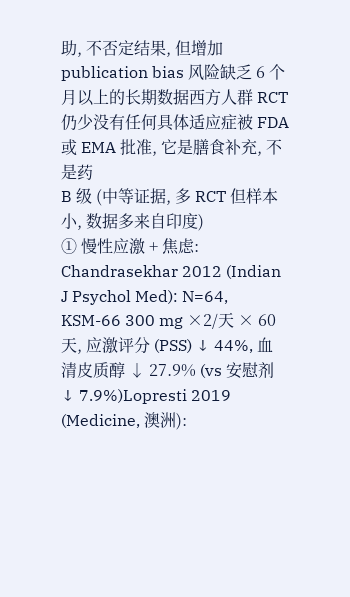助, 不否定结果, 但增加 publication bias 风险缺乏 6 个月以上的长期数据西方人群 RCT 仍少没有任何具体适应症被 FDA 或 EMA 批准, 它是膳食补充, 不是药
B 级 (中等证据, 多 RCT 但样本小, 数据多来自印度)
① 慢性应激 + 焦虑:
Chandrasekhar 2012 (Indian J Psychol Med): N=64, KSM-66 300 mg ×2/天 × 60 天, 应激评分 (PSS) ↓ 44%, 血清皮质醇 ↓ 27.9% (vs 安慰剂 ↓ 7.9%)Lopresti 2019 (Medicine, 澳洲):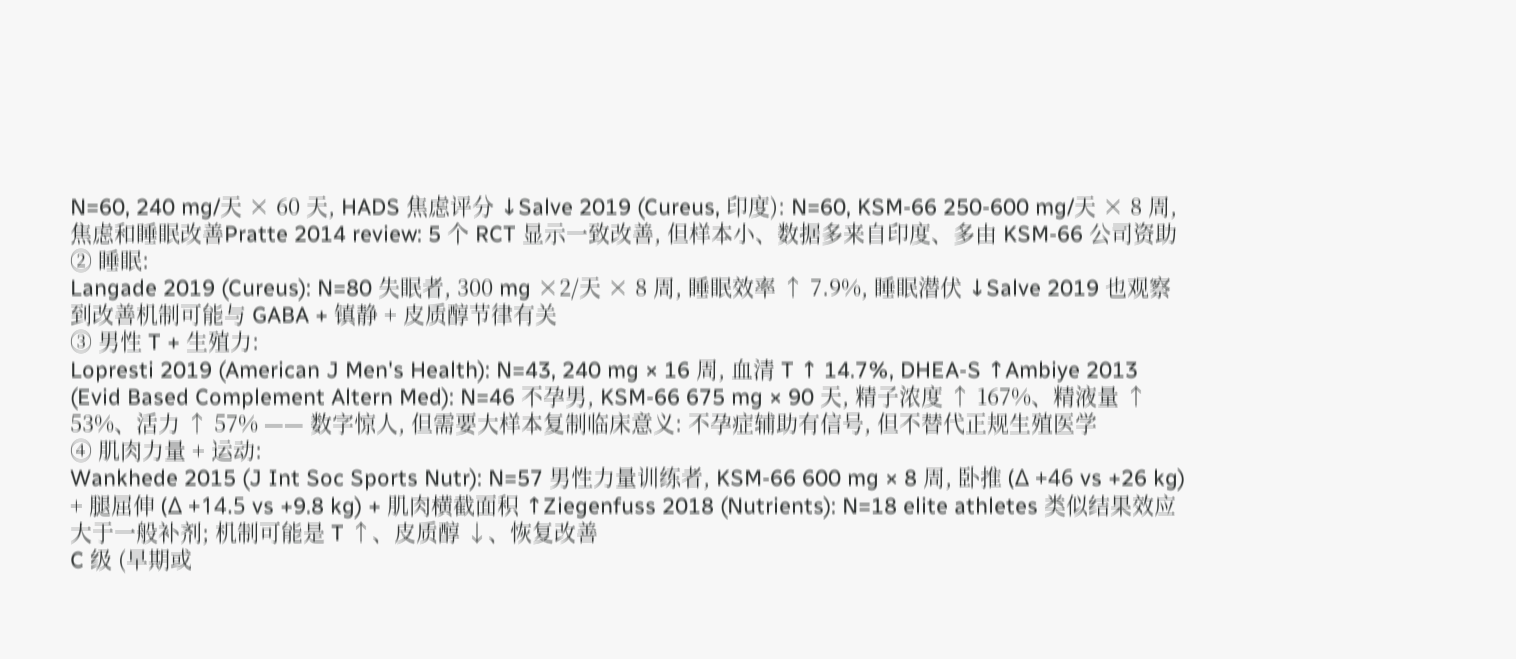N=60, 240 mg/天 × 60 天, HADS 焦虑评分 ↓Salve 2019 (Cureus, 印度): N=60, KSM-66 250-600 mg/天 × 8 周, 焦虑和睡眠改善Pratte 2014 review: 5 个 RCT 显示一致改善, 但样本小、数据多来自印度、多由 KSM-66 公司资助
② 睡眠:
Langade 2019 (Cureus): N=80 失眠者, 300 mg ×2/天 × 8 周, 睡眠效率 ↑ 7.9%, 睡眠潜伏 ↓Salve 2019 也观察到改善机制可能与 GABA + 镇静 + 皮质醇节律有关
③ 男性 T + 生殖力:
Lopresti 2019 (American J Men's Health): N=43, 240 mg × 16 周, 血清 T ↑ 14.7%, DHEA-S ↑Ambiye 2013 (Evid Based Complement Altern Med): N=46 不孕男, KSM-66 675 mg × 90 天, 精子浓度 ↑ 167%、精液量 ↑ 53%、活力 ↑ 57% —— 数字惊人, 但需要大样本复制临床意义: 不孕症辅助有信号, 但不替代正规生殖医学
④ 肌肉力量 + 运动:
Wankhede 2015 (J Int Soc Sports Nutr): N=57 男性力量训练者, KSM-66 600 mg × 8 周, 卧推 (Δ +46 vs +26 kg) + 腿屈伸 (Δ +14.5 vs +9.8 kg) + 肌肉横截面积 ↑Ziegenfuss 2018 (Nutrients): N=18 elite athletes 类似结果效应大于一般补剂; 机制可能是 T ↑、皮质醇 ↓、恢复改善
C 级 (早期或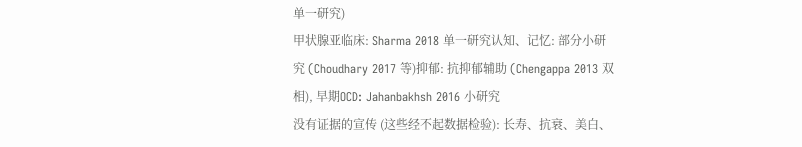单一研究)
甲状腺亚临床: Sharma 2018 单一研究认知、记忆: 部分小研究 (Choudhary 2017 等)抑郁: 抗抑郁辅助 (Chengappa 2013 双相), 早期OCD: Jahanbakhsh 2016 小研究
没有证据的宣传 (这些经不起数据检验): 长寿、抗衰、美白、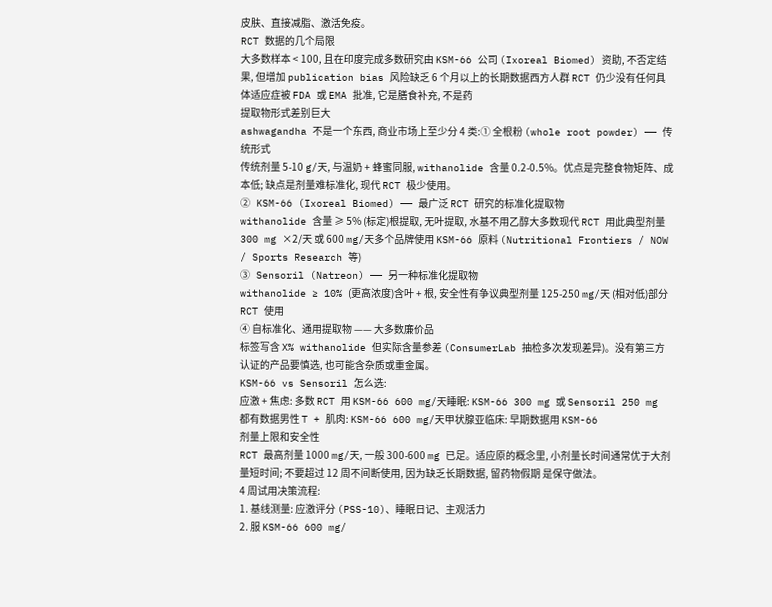皮肤、直接减脂、激活免疫。
RCT 数据的几个局限
大多数样本 < 100, 且在印度完成多数研究由 KSM-66 公司 (Ixoreal Biomed) 资助, 不否定结果, 但增加 publication bias 风险缺乏 6 个月以上的长期数据西方人群 RCT 仍少没有任何具体适应症被 FDA 或 EMA 批准, 它是膳食补充, 不是药
提取物形式差别巨大
ashwagandha 不是一个东西, 商业市场上至少分 4 类:① 全根粉 (whole root powder) —— 传统形式
传统剂量 5-10 g/天, 与温奶 + 蜂蜜同服, withanolide 含量 0.2-0.5%。优点是完整食物矩阵、成本低; 缺点是剂量难标准化, 现代 RCT 极少使用。
② KSM-66 (Ixoreal Biomed) —— 最广泛 RCT 研究的标准化提取物
withanolide 含量 ≥ 5% (标定)根提取, 无叶提取, 水基不用乙醇大多数现代 RCT 用此典型剂量 300 mg ×2/天 或 600 mg/天多个品牌使用 KSM-66 原料 (Nutritional Frontiers / NOW / Sports Research 等)
③ Sensoril (Natreon) —— 另一种标准化提取物
withanolide ≥ 10% (更高浓度)含叶 + 根, 安全性有争议典型剂量 125-250 mg/天 (相对低)部分 RCT 使用
④ 自标准化、通用提取物 —— 大多数廉价品
标签写含 X% withanolide 但实际含量参差 (ConsumerLab 抽检多次发现差异)。没有第三方认证的产品要慎选, 也可能含杂质或重金属。
KSM-66 vs Sensoril 怎么选:
应激 + 焦虑: 多数 RCT 用 KSM-66 600 mg/天睡眠: KSM-66 300 mg 或 Sensoril 250 mg 都有数据男性 T + 肌肉: KSM-66 600 mg/天甲状腺亚临床: 早期数据用 KSM-66
剂量上限和安全性
RCT 最高剂量 1000 mg/天, 一般 300-600 mg 已足。适应原的概念里, 小剂量长时间通常优于大剂量短时间; 不要超过 12 周不间断使用, 因为缺乏长期数据, 留药物假期 是保守做法。
4 周试用决策流程:
1. 基线测量: 应激评分 (PSS-10)、睡眠日记、主观活力
2. 服 KSM-66 600 mg/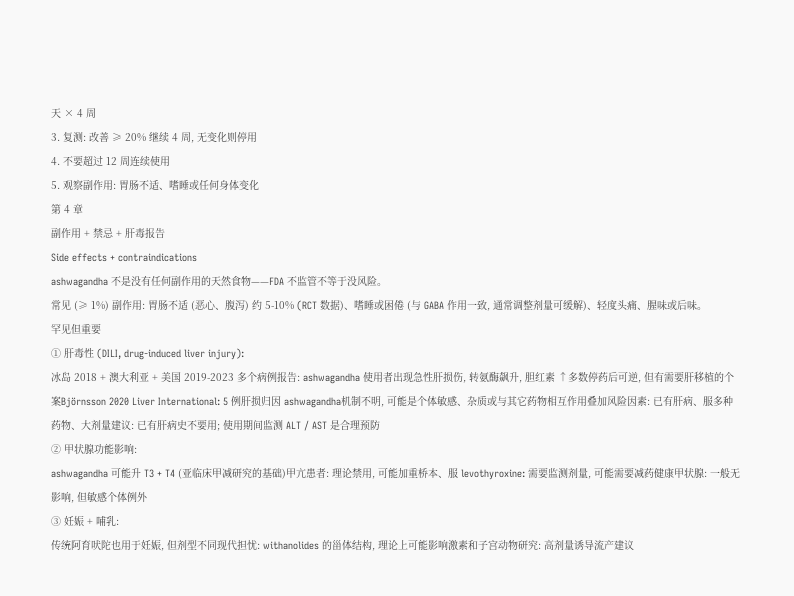天 × 4 周
3. 复测: 改善 ≥ 20% 继续 4 周, 无变化则停用
4. 不要超过 12 周连续使用
5. 观察副作用: 胃肠不适、嗜睡或任何身体变化
第 4 章
副作用 + 禁忌 + 肝毒报告
Side effects + contraindications
ashwagandha 不是没有任何副作用的天然食物——FDA 不监管不等于没风险。
常见 (≥ 1%) 副作用: 胃肠不适 (恶心、腹泻) 约 5-10% (RCT 数据)、嗜睡或困倦 (与 GABA 作用一致, 通常调整剂量可缓解)、轻度头痛、腥味或后味。
罕见但重要
① 肝毒性 (DILI, drug-induced liver injury):
冰岛 2018 + 澳大利亚 + 美国 2019-2023 多个病例报告: ashwagandha 使用者出现急性肝损伤, 转氨酶飙升, 胆红素 ↑多数停药后可逆, 但有需要肝移植的个案Björnsson 2020 Liver International: 5 例肝损归因 ashwagandha机制不明, 可能是个体敏感、杂质或与其它药物相互作用叠加风险因素: 已有肝病、服多种药物、大剂量建议: 已有肝病史不要用; 使用期间监测 ALT / AST 是合理预防
② 甲状腺功能影响:
ashwagandha 可能升 T3 + T4 (亚临床甲减研究的基础)甲亢患者: 理论禁用, 可能加重桥本、服 levothyroxine: 需要监测剂量, 可能需要减药健康甲状腺: 一般无影响, 但敏感个体例外
③ 妊娠 + 哺乳:
传统阿育吠陀也用于妊娠, 但剂型不同现代担忧: withanolides 的甾体结构, 理论上可能影响激素和子宫动物研究: 高剂量诱导流产建议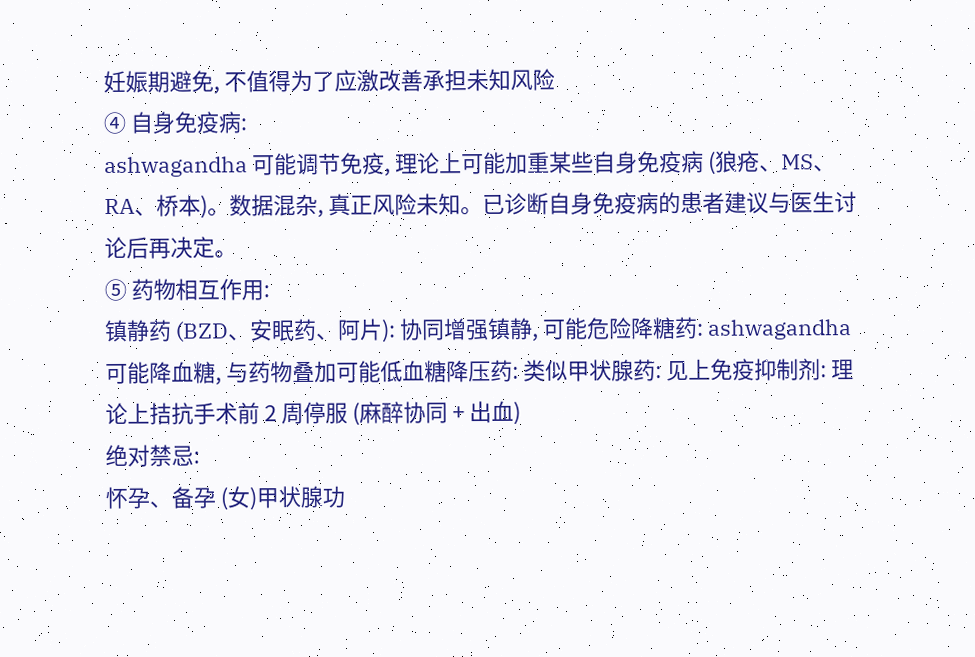妊娠期避免, 不值得为了应激改善承担未知风险
④ 自身免疫病:
ashwagandha 可能调节免疫, 理论上可能加重某些自身免疫病 (狼疮、MS、RA、桥本)。数据混杂, 真正风险未知。已诊断自身免疫病的患者建议与医生讨论后再决定。
⑤ 药物相互作用:
镇静药 (BZD、安眠药、阿片): 协同增强镇静, 可能危险降糖药: ashwagandha 可能降血糖, 与药物叠加可能低血糖降压药: 类似甲状腺药: 见上免疫抑制剂: 理论上拮抗手术前 2 周停服 (麻醉协同 + 出血)
绝对禁忌:
怀孕、备孕 (女)甲状腺功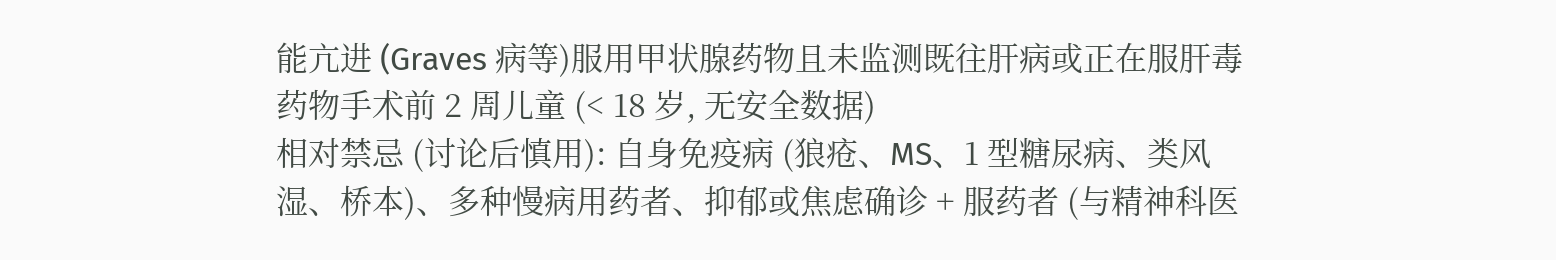能亢进 (Graves 病等)服用甲状腺药物且未监测既往肝病或正在服肝毒药物手术前 2 周儿童 (< 18 岁, 无安全数据)
相对禁忌 (讨论后慎用): 自身免疫病 (狼疮、MS、1 型糖尿病、类风湿、桥本)、多种慢病用药者、抑郁或焦虑确诊 + 服药者 (与精神科医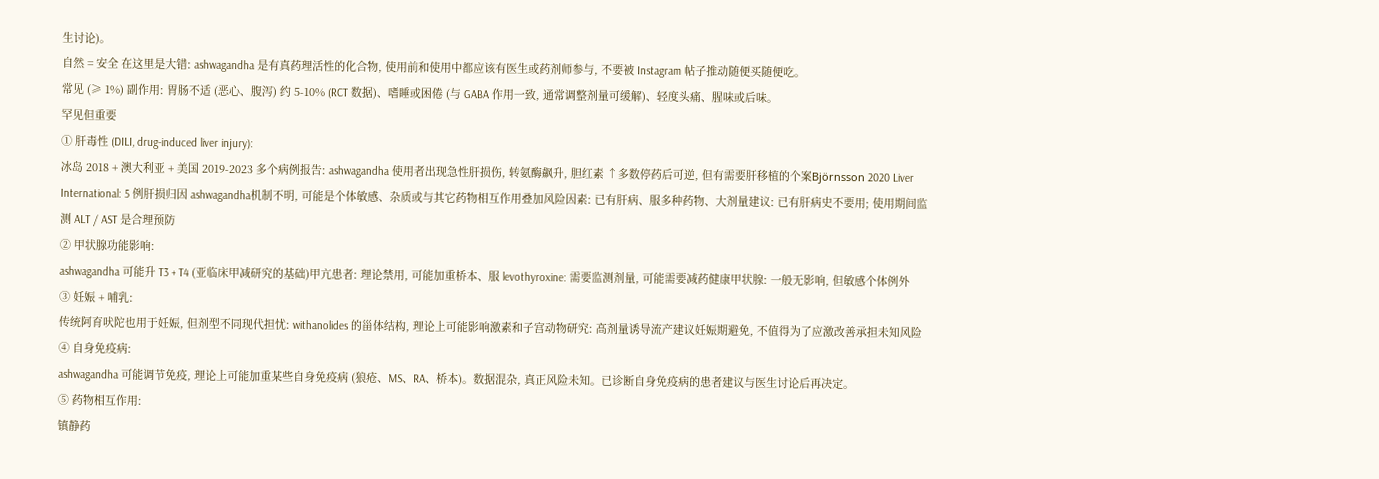生讨论)。
自然 = 安全 在这里是大错: ashwagandha 是有真药理活性的化合物, 使用前和使用中都应该有医生或药剂师参与, 不要被 Instagram 帖子推动随便买随便吃。
常见 (≥ 1%) 副作用: 胃肠不适 (恶心、腹泻) 约 5-10% (RCT 数据)、嗜睡或困倦 (与 GABA 作用一致, 通常调整剂量可缓解)、轻度头痛、腥味或后味。
罕见但重要
① 肝毒性 (DILI, drug-induced liver injury):
冰岛 2018 + 澳大利亚 + 美国 2019-2023 多个病例报告: ashwagandha 使用者出现急性肝损伤, 转氨酶飙升, 胆红素 ↑多数停药后可逆, 但有需要肝移植的个案Björnsson 2020 Liver International: 5 例肝损归因 ashwagandha机制不明, 可能是个体敏感、杂质或与其它药物相互作用叠加风险因素: 已有肝病、服多种药物、大剂量建议: 已有肝病史不要用; 使用期间监测 ALT / AST 是合理预防
② 甲状腺功能影响:
ashwagandha 可能升 T3 + T4 (亚临床甲减研究的基础)甲亢患者: 理论禁用, 可能加重桥本、服 levothyroxine: 需要监测剂量, 可能需要减药健康甲状腺: 一般无影响, 但敏感个体例外
③ 妊娠 + 哺乳:
传统阿育吠陀也用于妊娠, 但剂型不同现代担忧: withanolides 的甾体结构, 理论上可能影响激素和子宫动物研究: 高剂量诱导流产建议妊娠期避免, 不值得为了应激改善承担未知风险
④ 自身免疫病:
ashwagandha 可能调节免疫, 理论上可能加重某些自身免疫病 (狼疮、MS、RA、桥本)。数据混杂, 真正风险未知。已诊断自身免疫病的患者建议与医生讨论后再决定。
⑤ 药物相互作用:
镇静药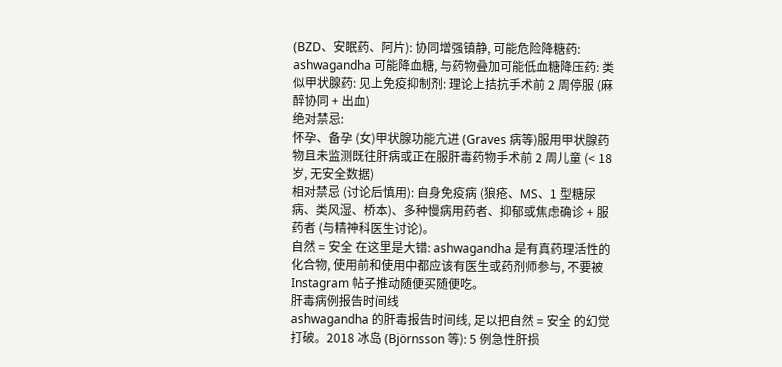(BZD、安眠药、阿片): 协同增强镇静, 可能危险降糖药: ashwagandha 可能降血糖, 与药物叠加可能低血糖降压药: 类似甲状腺药: 见上免疫抑制剂: 理论上拮抗手术前 2 周停服 (麻醉协同 + 出血)
绝对禁忌:
怀孕、备孕 (女)甲状腺功能亢进 (Graves 病等)服用甲状腺药物且未监测既往肝病或正在服肝毒药物手术前 2 周儿童 (< 18 岁, 无安全数据)
相对禁忌 (讨论后慎用): 自身免疫病 (狼疮、MS、1 型糖尿病、类风湿、桥本)、多种慢病用药者、抑郁或焦虑确诊 + 服药者 (与精神科医生讨论)。
自然 = 安全 在这里是大错: ashwagandha 是有真药理活性的化合物, 使用前和使用中都应该有医生或药剂师参与, 不要被 Instagram 帖子推动随便买随便吃。
肝毒病例报告时间线
ashwagandha 的肝毒报告时间线, 足以把自然 = 安全 的幻觉打破。2018 冰岛 (Björnsson 等): 5 例急性肝损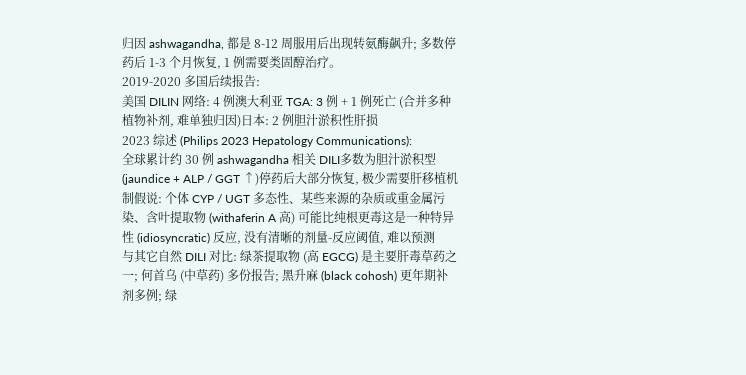归因 ashwagandha, 都是 8-12 周服用后出现转氨酶飙升; 多数停药后 1-3 个月恢复, 1 例需要类固醇治疗。
2019-2020 多国后续报告:
美国 DILIN 网络: 4 例澳大利亚 TGA: 3 例 + 1 例死亡 (合并多种植物补剂, 难单独归因)日本: 2 例胆汁淤积性肝损
2023 综述 (Philips 2023 Hepatology Communications):
全球累计约 30 例 ashwagandha 相关 DILI多数为胆汁淤积型 (jaundice + ALP / GGT ↑)停药后大部分恢复, 极少需要肝移植机制假说: 个体 CYP / UGT 多态性、某些来源的杂质或重金属污染、含叶提取物 (withaferin A 高) 可能比纯根更毒这是一种特异性 (idiosyncratic) 反应, 没有清晰的剂量-反应阈值, 难以预测
与其它自然 DILI 对比: 绿茶提取物 (高 EGCG) 是主要肝毒草药之一; 何首乌 (中草药) 多份报告; 黑升麻 (black cohosh) 更年期补剂多例; 绿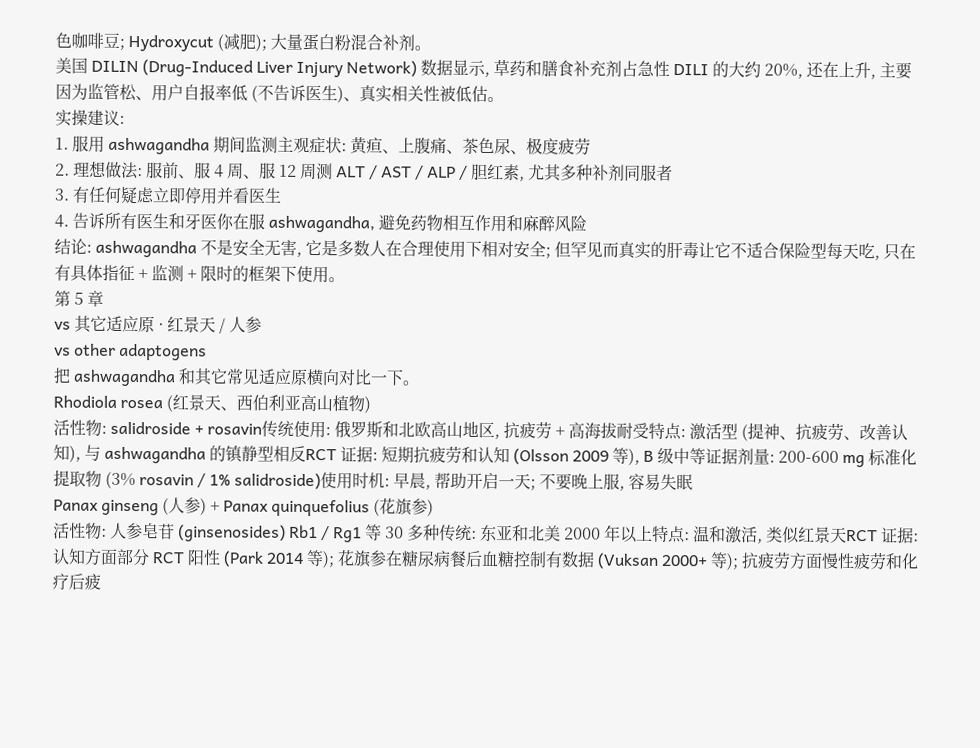色咖啡豆; Hydroxycut (减肥); 大量蛋白粉混合补剂。
美国 DILIN (Drug-Induced Liver Injury Network) 数据显示, 草药和膳食补充剂占急性 DILI 的大约 20%, 还在上升, 主要因为监管松、用户自报率低 (不告诉医生)、真实相关性被低估。
实操建议:
1. 服用 ashwagandha 期间监测主观症状: 黄疸、上腹痛、茶色尿、极度疲劳
2. 理想做法: 服前、服 4 周、服 12 周测 ALT / AST / ALP / 胆红素, 尤其多种补剂同服者
3. 有任何疑虑立即停用并看医生
4. 告诉所有医生和牙医你在服 ashwagandha, 避免药物相互作用和麻醉风险
结论: ashwagandha 不是安全无害, 它是多数人在合理使用下相对安全; 但罕见而真实的肝毒让它不适合保险型每天吃, 只在有具体指征 + 监测 + 限时的框架下使用。
第 5 章
vs 其它适应原 · 红景天 / 人参
vs other adaptogens
把 ashwagandha 和其它常见适应原横向对比一下。
Rhodiola rosea (红景天、西伯利亚高山植物)
活性物: salidroside + rosavin传统使用: 俄罗斯和北欧高山地区, 抗疲劳 + 高海拔耐受特点: 激活型 (提神、抗疲劳、改善认知), 与 ashwagandha 的镇静型相反RCT 证据: 短期抗疲劳和认知 (Olsson 2009 等), B 级中等证据剂量: 200-600 mg 标准化提取物 (3% rosavin / 1% salidroside)使用时机: 早晨, 帮助开启一天; 不要晚上服, 容易失眠
Panax ginseng (人参) + Panax quinquefolius (花旗参)
活性物: 人参皂苷 (ginsenosides) Rb1 / Rg1 等 30 多种传统: 东亚和北美 2000 年以上特点: 温和激活, 类似红景天RCT 证据: 认知方面部分 RCT 阳性 (Park 2014 等); 花旗参在糖尿病餐后血糖控制有数据 (Vuksan 2000+ 等); 抗疲劳方面慢性疲劳和化疗后疲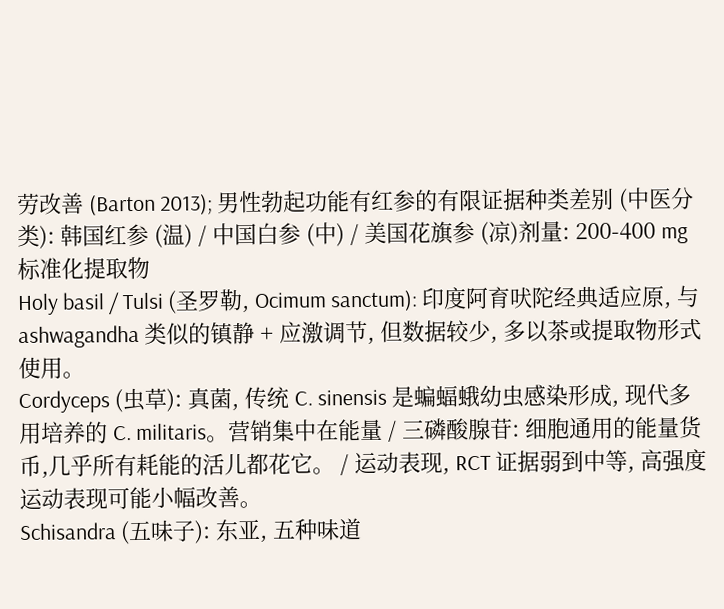劳改善 (Barton 2013); 男性勃起功能有红参的有限证据种类差别 (中医分类): 韩国红参 (温) / 中国白参 (中) / 美国花旗参 (凉)剂量: 200-400 mg 标准化提取物
Holy basil / Tulsi (圣罗勒, Ocimum sanctum): 印度阿育吠陀经典适应原, 与 ashwagandha 类似的镇静 + 应激调节, 但数据较少, 多以茶或提取物形式使用。
Cordyceps (虫草): 真菌, 传统 C. sinensis 是蝙蝠蛾幼虫感染形成, 现代多用培养的 C. militaris。营销集中在能量 / 三磷酸腺苷: 细胞通用的能量货币,几乎所有耗能的活儿都花它。 / 运动表现, RCT 证据弱到中等, 高强度运动表现可能小幅改善。
Schisandra (五味子): 东亚, 五种味道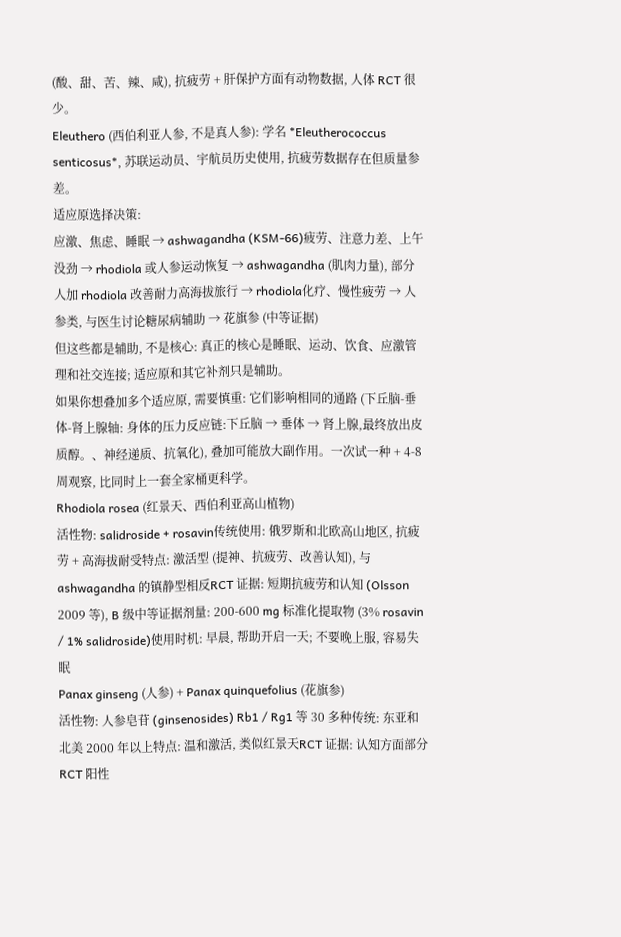(酸、甜、苦、辣、咸), 抗疲劳 + 肝保护方面有动物数据, 人体 RCT 很少。
Eleuthero (西伯利亚人参, 不是真人参): 学名 *Eleutherococcus senticosus*, 苏联运动员、宇航员历史使用, 抗疲劳数据存在但质量参差。
适应原选择决策:
应激、焦虑、睡眠 → ashwagandha (KSM-66)疲劳、注意力差、上午没劲 → rhodiola 或人参运动恢复 → ashwagandha (肌肉力量), 部分人加 rhodiola 改善耐力高海拔旅行 → rhodiola化疗、慢性疲劳 → 人参类, 与医生讨论糖尿病辅助 → 花旗参 (中等证据)
但这些都是辅助, 不是核心: 真正的核心是睡眠、运动、饮食、应激管理和社交连接; 适应原和其它补剂只是辅助。
如果你想叠加多个适应原, 需要慎重: 它们影响相同的通路 (下丘脑-垂体-肾上腺轴: 身体的压力反应链:下丘脑 → 垂体 → 肾上腺,最终放出皮质醇。、神经递质、抗氧化), 叠加可能放大副作用。一次试一种 + 4-8 周观察, 比同时上一套全家桶更科学。
Rhodiola rosea (红景天、西伯利亚高山植物)
活性物: salidroside + rosavin传统使用: 俄罗斯和北欧高山地区, 抗疲劳 + 高海拔耐受特点: 激活型 (提神、抗疲劳、改善认知), 与 ashwagandha 的镇静型相反RCT 证据: 短期抗疲劳和认知 (Olsson 2009 等), B 级中等证据剂量: 200-600 mg 标准化提取物 (3% rosavin / 1% salidroside)使用时机: 早晨, 帮助开启一天; 不要晚上服, 容易失眠
Panax ginseng (人参) + Panax quinquefolius (花旗参)
活性物: 人参皂苷 (ginsenosides) Rb1 / Rg1 等 30 多种传统: 东亚和北美 2000 年以上特点: 温和激活, 类似红景天RCT 证据: 认知方面部分 RCT 阳性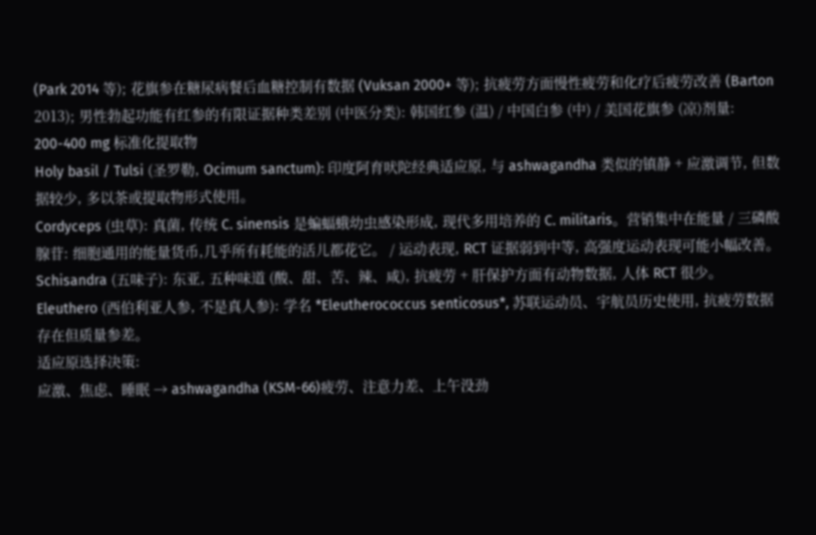(Park 2014 等); 花旗参在糖尿病餐后血糖控制有数据 (Vuksan 2000+ 等); 抗疲劳方面慢性疲劳和化疗后疲劳改善 (Barton 2013); 男性勃起功能有红参的有限证据种类差别 (中医分类): 韩国红参 (温) / 中国白参 (中) / 美国花旗参 (凉)剂量: 200-400 mg 标准化提取物
Holy basil / Tulsi (圣罗勒, Ocimum sanctum): 印度阿育吠陀经典适应原, 与 ashwagandha 类似的镇静 + 应激调节, 但数据较少, 多以茶或提取物形式使用。
Cordyceps (虫草): 真菌, 传统 C. sinensis 是蝙蝠蛾幼虫感染形成, 现代多用培养的 C. militaris。营销集中在能量 / 三磷酸腺苷: 细胞通用的能量货币,几乎所有耗能的活儿都花它。 / 运动表现, RCT 证据弱到中等, 高强度运动表现可能小幅改善。
Schisandra (五味子): 东亚, 五种味道 (酸、甜、苦、辣、咸), 抗疲劳 + 肝保护方面有动物数据, 人体 RCT 很少。
Eleuthero (西伯利亚人参, 不是真人参): 学名 *Eleutherococcus senticosus*, 苏联运动员、宇航员历史使用, 抗疲劳数据存在但质量参差。
适应原选择决策:
应激、焦虑、睡眠 → ashwagandha (KSM-66)疲劳、注意力差、上午没劲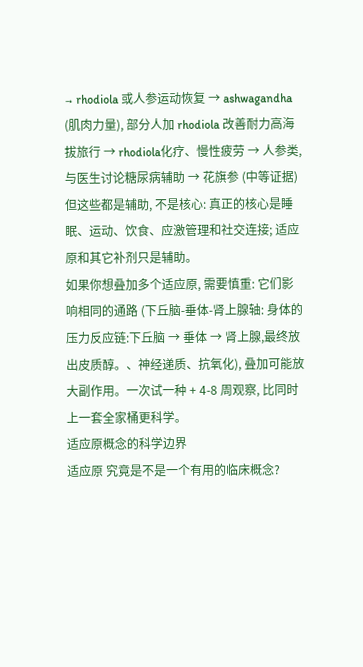→ rhodiola 或人参运动恢复 → ashwagandha (肌肉力量), 部分人加 rhodiola 改善耐力高海拔旅行 → rhodiola化疗、慢性疲劳 → 人参类, 与医生讨论糖尿病辅助 → 花旗参 (中等证据)
但这些都是辅助, 不是核心: 真正的核心是睡眠、运动、饮食、应激管理和社交连接; 适应原和其它补剂只是辅助。
如果你想叠加多个适应原, 需要慎重: 它们影响相同的通路 (下丘脑-垂体-肾上腺轴: 身体的压力反应链:下丘脑 → 垂体 → 肾上腺,最终放出皮质醇。、神经递质、抗氧化), 叠加可能放大副作用。一次试一种 + 4-8 周观察, 比同时上一套全家桶更科学。
适应原概念的科学边界
适应原 究竟是不是一个有用的临床概念?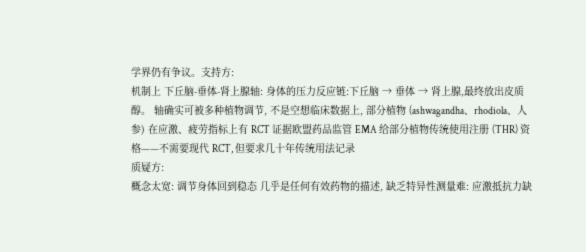学界仍有争议。支持方:
机制上 下丘脑-垂体-肾上腺轴: 身体的压力反应链:下丘脑 → 垂体 → 肾上腺,最终放出皮质醇。 轴确实可被多种植物调节, 不是空想临床数据上, 部分植物 (ashwagandha、rhodiola、人参) 在应激、疲劳指标上有 RCT 证据欧盟药品监管 EMA 给部分植物传统使用注册 (THR) 资格——不需要现代 RCT, 但要求几十年传统用法记录
质疑方:
概念太宽: 调节身体回到稳态 几乎是任何有效药物的描述, 缺乏特异性测量难: 应激抵抗力缺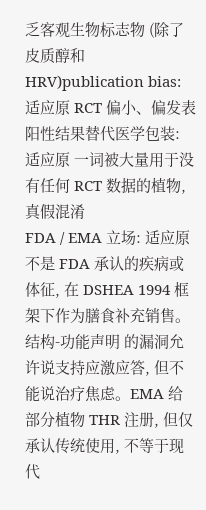乏客观生物标志物 (除了皮质醇和 HRV)publication bias: 适应原 RCT 偏小、偏发表阳性结果替代医学包装: 适应原 一词被大量用于没有任何 RCT 数据的植物, 真假混淆
FDA / EMA 立场: 适应原 不是 FDA 承认的疾病或体征, 在 DSHEA 1994 框架下作为膳食补充销售。结构-功能声明 的漏洞允许说支持应激应答, 但不能说治疗焦虑。EMA 给部分植物 THR 注册, 但仅承认传统使用, 不等于现代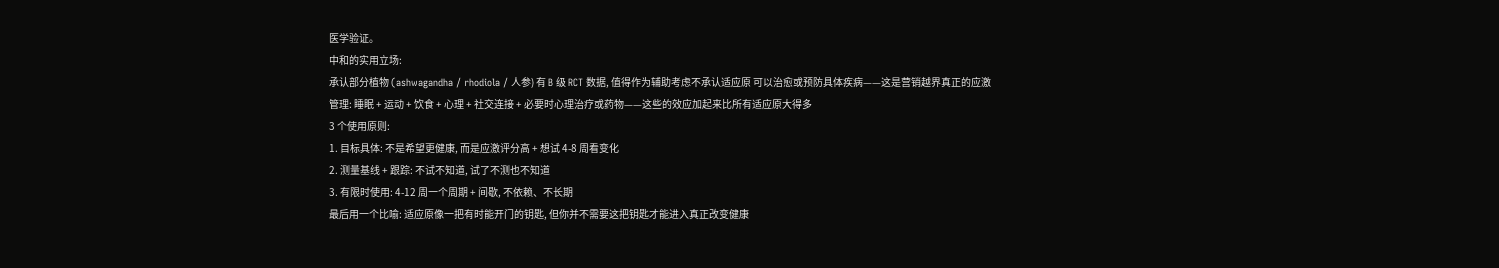医学验证。
中和的实用立场:
承认部分植物 (ashwagandha / rhodiola / 人参) 有 B 级 RCT 数据, 值得作为辅助考虑不承认适应原 可以治愈或预防具体疾病——这是营销越界真正的应激管理: 睡眠 + 运动 + 饮食 + 心理 + 社交连接 + 必要时心理治疗或药物——这些的效应加起来比所有适应原大得多
3 个使用原则:
1. 目标具体: 不是希望更健康, 而是应激评分高 + 想试 4-8 周看变化
2. 测量基线 + 跟踪: 不试不知道, 试了不测也不知道
3. 有限时使用: 4-12 周一个周期 + 间歇, 不依赖、不长期
最后用一个比喻: 适应原像一把有时能开门的钥匙, 但你并不需要这把钥匙才能进入真正改变健康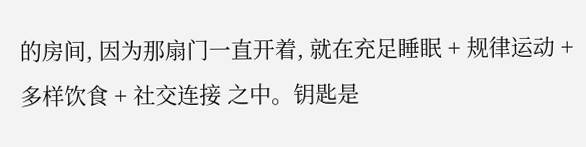的房间, 因为那扇门一直开着, 就在充足睡眠 + 规律运动 + 多样饮食 + 社交连接 之中。钥匙是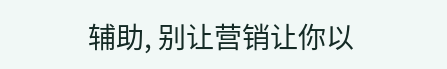辅助, 别让营销让你以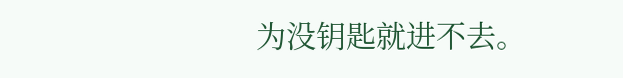为没钥匙就进不去。